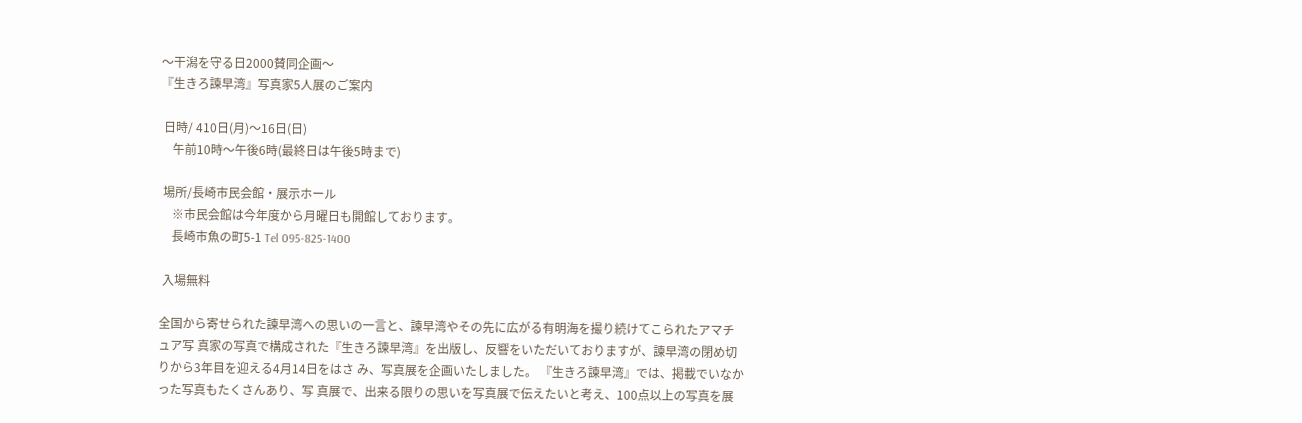〜干潟を守る日2000賛同企画〜
『生きろ諫早湾』写真家5人展のご案内

 日時/ 410日(月)〜16日(日)
    午前10時〜午後6時(最終日は午後5時まで)

 場所/長崎市民会館・展示ホール
    ※市民会館は今年度から月曜日も開館しております。
    長崎市魚の町5-1 Tel 095-825-1400

 入場無料

全国から寄せられた諫早湾への思いの一言と、諫早湾やその先に広がる有明海を撮り続けてこられたアマチュア写 真家の写真で構成された『生きろ諫早湾』を出版し、反響をいただいておりますが、諫早湾の閉め切りから3年目を迎える4月14日をはさ み、写真展を企画いたしました。 『生きろ諫早湾』では、掲載でいなかった写真もたくさんあり、写 真展で、出来る限りの思いを写真展で伝えたいと考え、100点以上の写真を展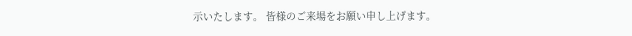示いたします。 皆様のご来場をお願い申し上げます。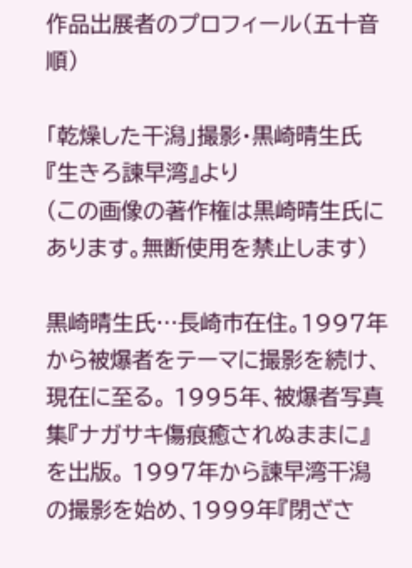作品出展者のプロフィール(五十音順)

「乾燥した干潟」撮影・黒崎晴生氏 『生きろ諫早湾』より
(この画像の著作権は黒崎晴生氏にあります。無断使用を禁止します)

黒崎晴生氏…長崎市在住。1997年から被爆者をテーマに撮影を続け、現在に至る。 1995年、被爆者写真集『ナガサキ傷痕癒されぬままに』を出版。 1997年から諫早湾干潟の撮影を始め、1999年『閉ざさ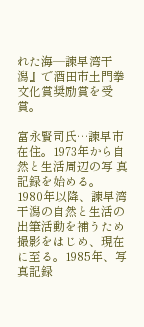れた海―諫早湾干潟』で酒田市土門拳文化賞奨励賞を受賞。

富永賢司氏…諫早市在住。1973年から自然と生活周辺の写 真記録を始める。 1980年以降、諫早湾干潟の自然と生活の出筆活動を補うため撮影をはじめ、現在に至る。1985年、写 真記録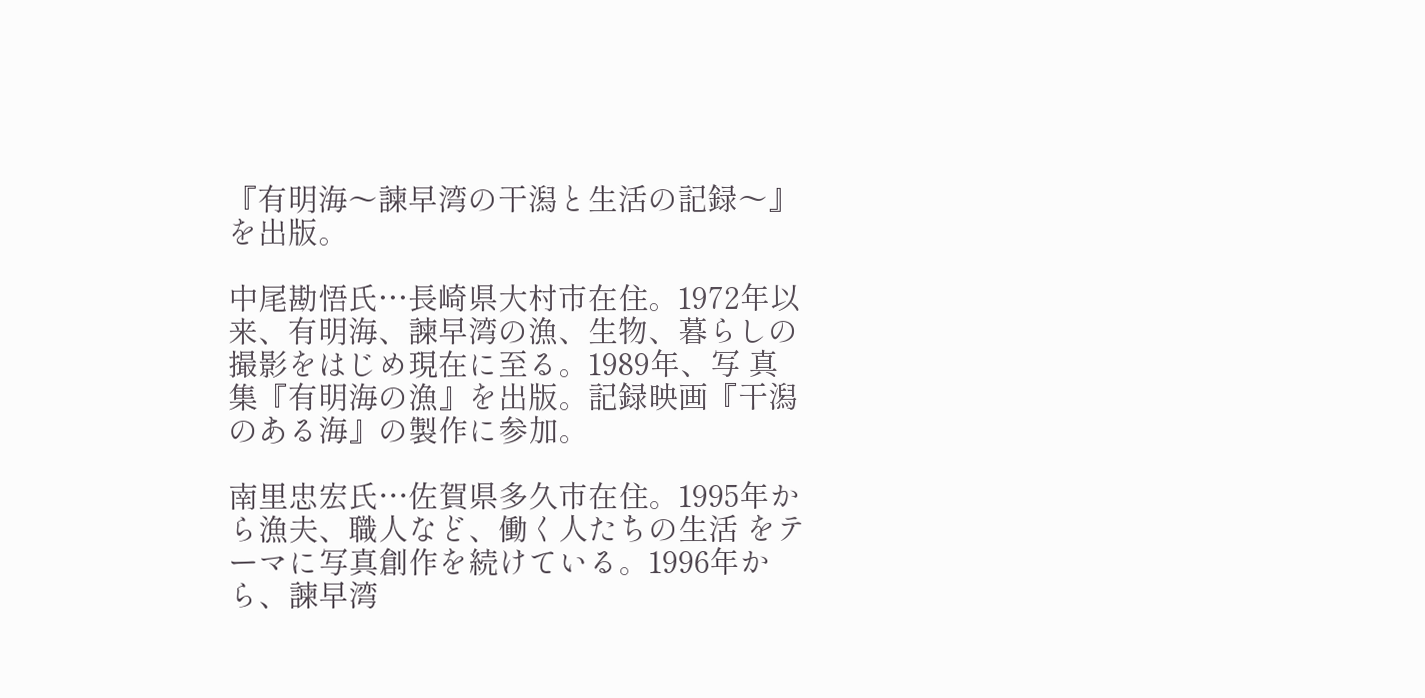『有明海〜諫早湾の干潟と生活の記録〜』を出版。

中尾勘悟氏…長崎県大村市在住。1972年以来、有明海、諫早湾の漁、生物、暮らしの撮影をはじめ現在に至る。1989年、写 真集『有明海の漁』を出版。記録映画『干潟のある海』の製作に参加。

南里忠宏氏…佐賀県多久市在住。1995年から漁夫、職人など、働く人たちの生活 をテーマに写真創作を続けている。1996年から、諫早湾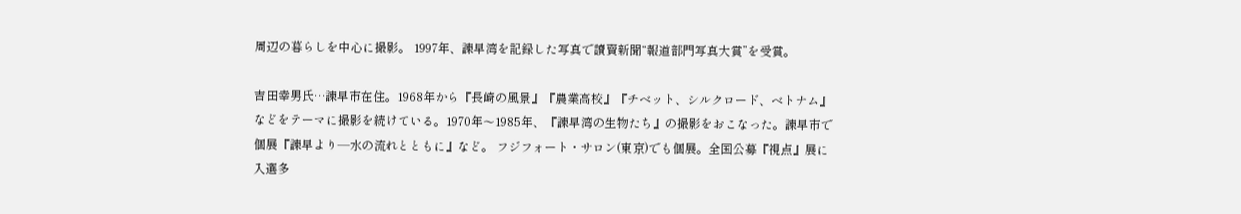周辺の暮らしを中心に撮影。 1997年、諫早湾を記録した写真で讀賣新聞“報道部門写真大賞”を受賞。

吉田幸男氏…諫早市在住。1968年から『長崎の風景』『農業高校』『チベット、シルクロード、ベトナム』などをテーマに撮影を続けている。1970年〜1985年、『諫早湾の生物たち』の撮影をおこなった。諫早市で個展『諫早より―水の流れとともに』など。 フジフォート・サロン(東京)でも個展。全国公募『視点』展に入選多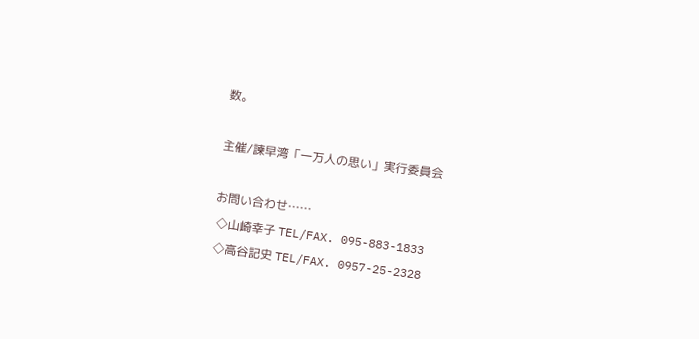数。

主催/諫早湾「一万人の思い」実行委員会

お問い合わせ……
 ◇山崎幸子 TEL/FAX. 095-883-1833
 ◇高谷記史 TEL/FAX. 0957-25-2328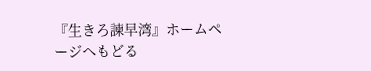『生きろ諫早湾』ホームページへもどる